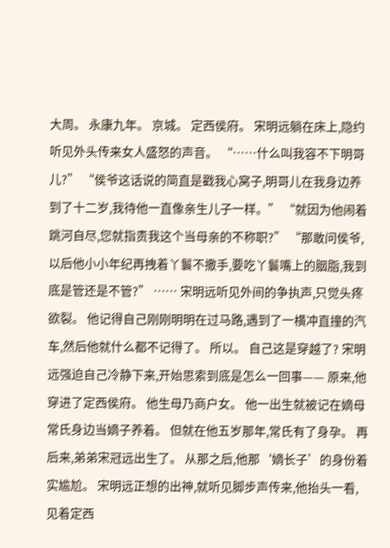大周。 永康九年。 京城。 定西侯府。 宋明远躺在床上,隐约听见外头传来女人盛怒的声音。 “……什么叫我容不下明哥儿?” “侯爷这话说的简直是戳我心窝子,明哥儿在我身边养到了十二岁,我待他一直像亲生儿子一样。” “就因为他闹着跳河自尽,您就指责我这个当母亲的不称职?” “那敢问侯爷,以后他小小年纪再拽着丫鬟不撒手,要吃丫鬟嘴上的胭脂,我到底是管还是不管?” …… 宋明远听见外间的争执声,只觉头疼欲裂。 他记得自己刚刚明明在过马路,遇到了一横冲直撞的汽车,然后他就什么都不记得了。 所以。 自己这是穿越了? 宋明远强迫自己冷静下来,开始思索到底是怎么一回事—— 原来,他穿进了定西侯府。 他生母乃商户女。 他一出生就被记在嫡母常氏身边当嫡子养着。 但就在他五岁那年,常氏有了身孕。 再后来,弟弟宋冠远出生了。 从那之后,他那‘嫡长子’的身份着实尴尬。 宋明远正想的出神,就听见脚步声传来,他抬头一看,见着定西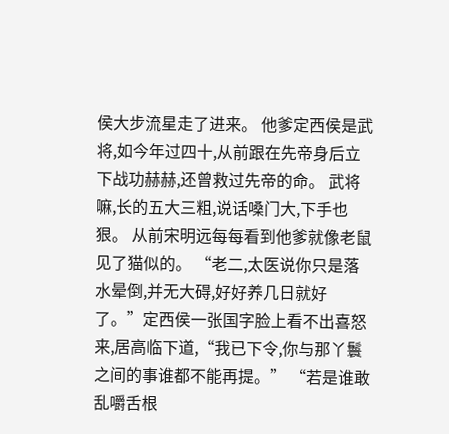侯大步流星走了进来。 他爹定西侯是武将,如今年过四十,从前跟在先帝身后立下战功赫赫,还曾救过先帝的命。 武将嘛,长的五大三粗,说话嗓门大,下手也狠。 从前宋明远每每看到他爹就像老鼠见了猫似的。 “老二,太医说你只是落水晕倒,并无大碍,好好养几日就好了。”定西侯一张国字脸上看不出喜怒来,居高临下道,“我已下令,你与那丫鬟之间的事谁都不能再提。” “若是谁敢乱嚼舌根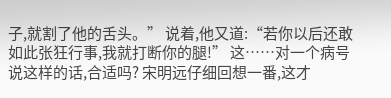子,就割了他的舌头。” 说着,他又道:“若你以后还敢如此张狂行事,我就打断你的腿!” 这……对一个病号说这样的话,合适吗? 宋明远仔细回想一番,这才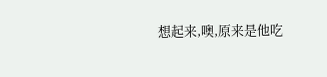想起来,噢,原来是他吃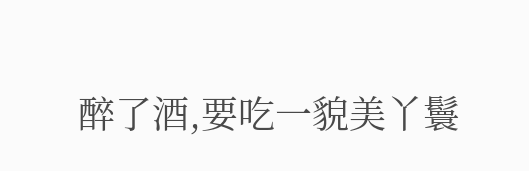醉了酒,要吃一貌美丫鬟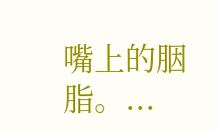嘴上的胭脂。...